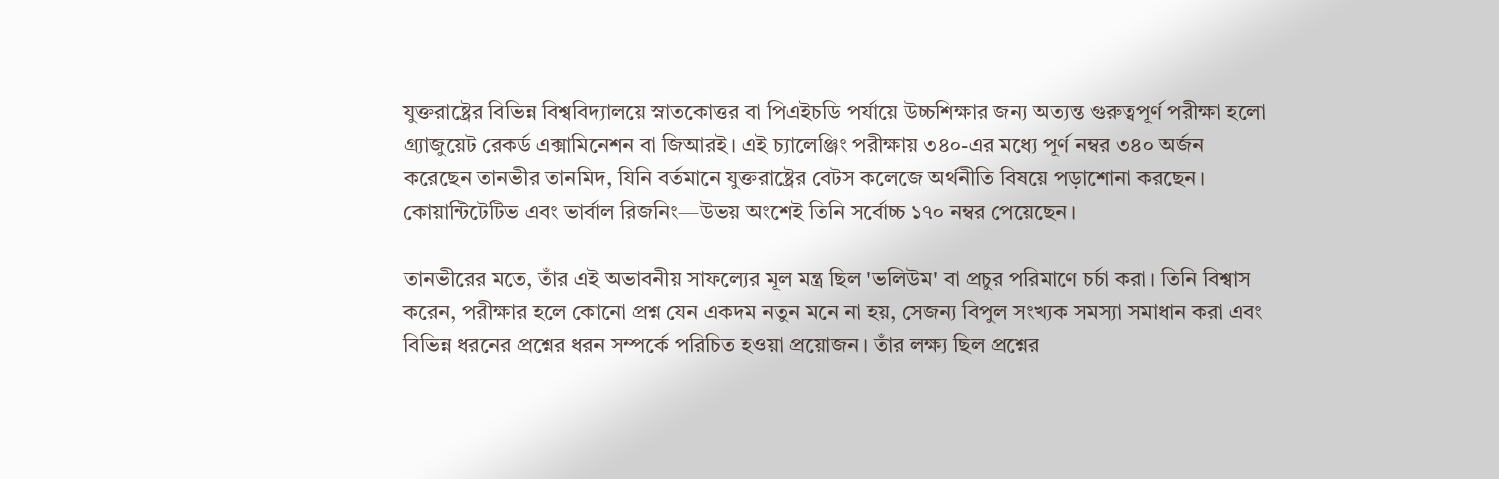যুক্তরাষ্ট্রের বিভিন্ন বিশ্ববিদ্যালয়ে স্নাতকোত্তর বা পিএইচডি পর্যায়ে উচ্চশিক্ষার জন্য অত্যন্ত গুরুত্বপূর্ণ পরীক্ষা হলো গ্র্যাজুয়েট রেকর্ড এক্সামিনেশন বা জিআরই। এই চ্যালেঞ্জিং পরীক্ষায় ৩৪০-এর মধ্যে পূর্ণ নম্বর ৩৪০ অর্জন করেছেন তানভীর তানমিদ, যিনি বর্তমানে যুক্তরাষ্ট্রের বেটস কলেজে অর্থনীতি বিষয়ে পড়াশোনা করছেন। কোয়ান্টিটেটিভ এবং ভার্বাল রিজনিং—উভয় অংশেই তিনি সর্বোচ্চ ১৭০ নম্বর পেয়েছেন।

তানভীরের মতে, তাঁর এই অভাবনীয় সাফল্যের মূল মন্ত্র ছিল 'ভলিউম' বা প্রচুর পরিমাণে চর্চা করা। তিনি বিশ্বাস করেন, পরীক্ষার হলে কোনো প্রশ্ন যেন একদম নতুন মনে না হয়, সেজন্য বিপুল সংখ্যক সমস্যা সমাধান করা এবং বিভিন্ন ধরনের প্রশ্নের ধরন সম্পর্কে পরিচিত হওয়া প্রয়োজন। তাঁর লক্ষ্য ছিল প্রশ্নের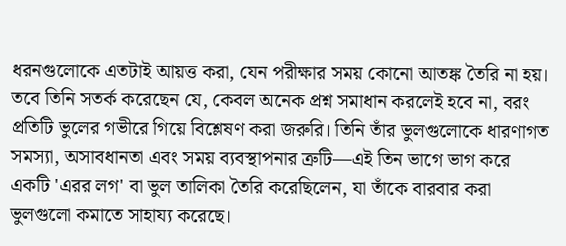ধরনগুলোকে এতটাই আয়ত্ত করা, যেন পরীক্ষার সময় কোনো আতঙ্ক তৈরি না হয়। তবে তিনি সতর্ক করেছেন যে, কেবল অনেক প্রশ্ন সমাধান করলেই হবে না, বরং প্রতিটি ভুলের গভীরে গিয়ে বিশ্লেষণ করা জরুরি। তিনি তাঁর ভুলগুলোকে ধারণাগত সমস্যা, অসাবধানতা এবং সময় ব্যবস্থাপনার ত্রুটি—এই তিন ভাগে ভাগ করে একটি 'এরর লগ' বা ভুল তালিকা তৈরি করেছিলেন, যা তাঁকে বারবার করা ভুলগুলো কমাতে সাহায্য করেছে।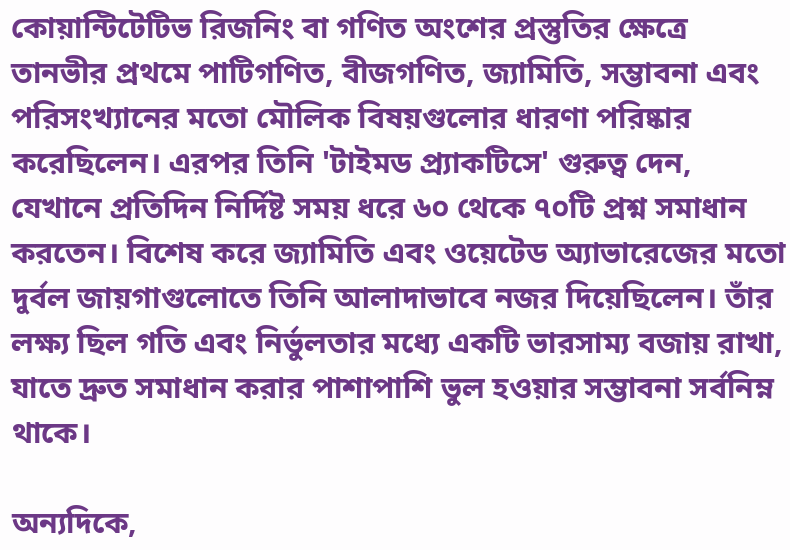কোয়ান্টিটেটিভ রিজনিং বা গণিত অংশের প্রস্তুতির ক্ষেত্রে তানভীর প্রথমে পাটিগণিত, বীজগণিত, জ্যামিতি, সম্ভাবনা এবং পরিসংখ্যানের মতো মৌলিক বিষয়গুলোর ধারণা পরিষ্কার করেছিলেন। এরপর তিনি 'টাইমড প্র্যাকটিসে' গুরুত্ব দেন, যেখানে প্রতিদিন নির্দিষ্ট সময় ধরে ৬০ থেকে ৭০টি প্রশ্ন সমাধান করতেন। বিশেষ করে জ্যামিতি এবং ওয়েটেড অ্যাভারেজের মতো দুর্বল জায়গাগুলোতে তিনি আলাদাভাবে নজর দিয়েছিলেন। তাঁর লক্ষ্য ছিল গতি এবং নির্ভুলতার মধ্যে একটি ভারসাম্য বজায় রাখা, যাতে দ্রুত সমাধান করার পাশাপাশি ভুল হওয়ার সম্ভাবনা সর্বনিম্ন থাকে।

অন্যদিকে,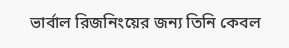ভার্বাল রিজনিংয়ের জন্য তিনি কেবল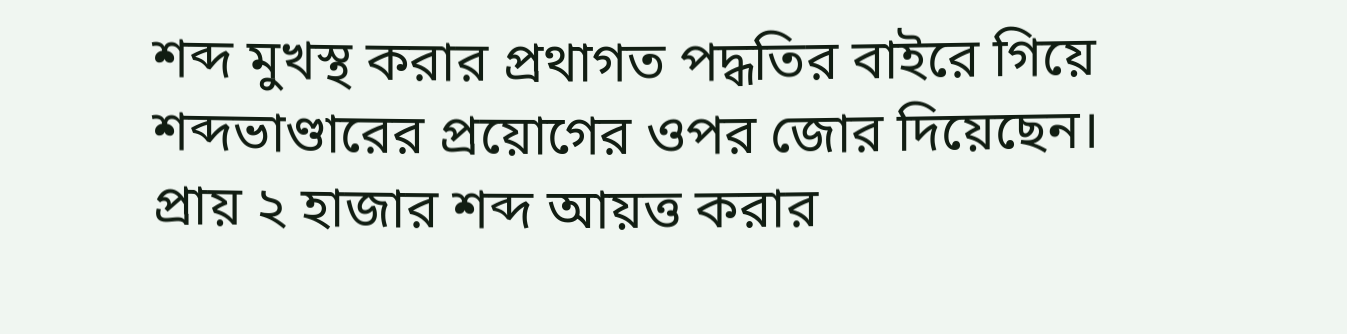শব্দ মুখস্থ করার প্রথাগত পদ্ধতির বাইরে গিয়ে শব্দভাণ্ডারের প্রয়োগের ওপর জোর দিয়েছেন। প্রায় ২ হাজার শব্দ আয়ত্ত করার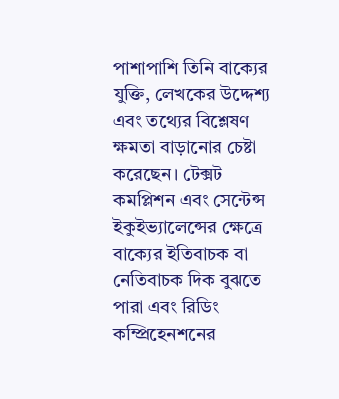পাশাপাশি তিনি বাক্যের যুক্তি, লেখকের উদ্দেশ্য এবং তথ্যের বিশ্লেষণ ক্ষমতা বাড়ানোর চেষ্টা করেছেন। টেক্সট কমপ্লিশন এবং সেন্টেন্স ইকুইভ্যালেন্সের ক্ষেত্রে বাক্যের ইতিবাচক বা নেতিবাচক দিক বুঝতে পারা এবং রিডিং কম্প্রিহেনশনের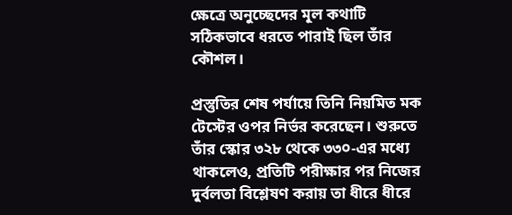ক্ষেত্রে অনুচ্ছেদের মূল কথাটি সঠিকভাবে ধরতে পারাই ছিল তাঁর কৌশল।

প্রস্তুতির শেষ পর্যায়ে তিনি নিয়মিত মক টেস্টের ওপর নির্ভর করেছেন। শুরুতে তাঁর স্কোর ৩২৮ থেকে ৩৩০-এর মধ্যে থাকলেও, প্রতিটি পরীক্ষার পর নিজের দুর্বলতা বিশ্লেষণ করায় তা ধীরে ধীরে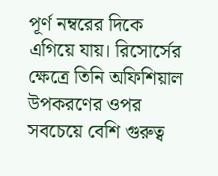পূর্ণ নম্বরের দিকে এগিয়ে যায়। রিসোর্সের ক্ষেত্রে তিনি অফিশিয়াল উপকরণের ওপর সবচেয়ে বেশি গুরুত্ব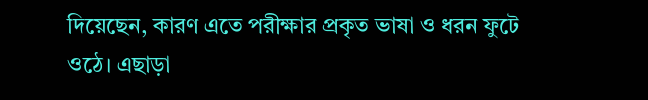দিয়েছেন, কারণ এতে পরীক্ষার প্রকৃত ভাষা ও ধরন ফুটে ওঠে। এছাড়া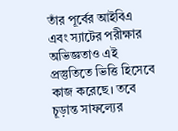তাঁর পূর্বের আইবিএ এবং স্যাটের পরীক্ষার অভিজ্ঞতাও এই প্রস্তুতিতে ভিত্তি হিসেবে কাজ করেছে। তবে চূড়ান্ত সাফল্যের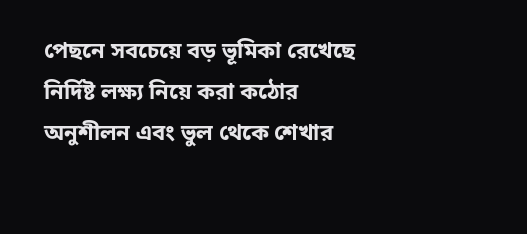পেছনে সবচেয়ে বড় ভূমিকা রেখেছে নির্দিষ্ট লক্ষ্য নিয়ে করা কঠোর অনুশীলন এবং ভুল থেকে শেখার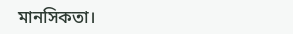মানসিকতা।